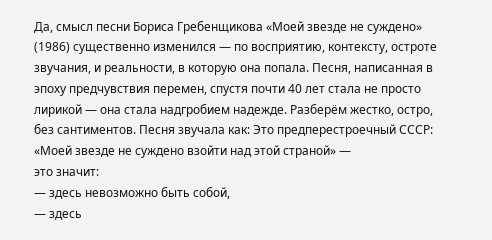Да, смысл песни Бориса Гребенщикова «Моей звезде не суждено» (1986) существенно изменился — по восприятию, контексту, остроте звучания, и реальности, в которую она попала. Песня, написанная в эпоху предчувствия перемен, спустя почти 40 лет стала не просто лирикой — она стала надгробием надежде. Разберём жестко, остро, без сантиментов. Песня звучала как: Это предперестроечный СССР: «Моей звезде не суждено взойти над этой страной» —
это значит:
— здесь невозможно быть собой,
— здесь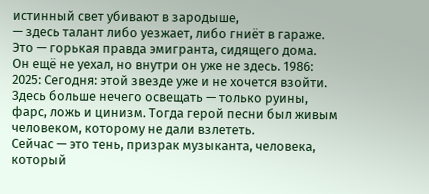истинный свет убивают в зародыше,
— здесь талант либо уезжает, либо гниёт в гараже. Это — горькая правда эмигранта, сидящего дома.
Он ещё не уехал, но внутри он уже не здесь. 1986: 2025: Сегодня: этой звезде уже и не хочется взойти.
Здесь больше нечего освещать — только руины, фарс, ложь и цинизм. Тогда герой песни был живым человеком, которому не дали взлететь.
Сейчас — это тень, призрак музыканта, человека, который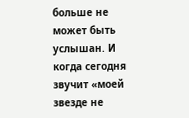больше не может быть услышан. И когда сегодня звучит «моей звезде не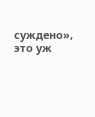суждено»,
это уж